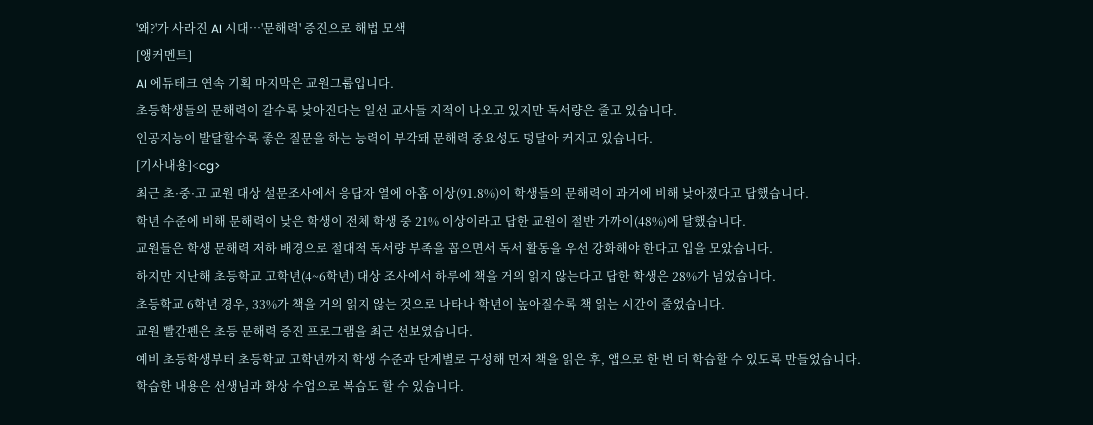'왜?'가 사라진 AI 시대…'문해력' 증진으로 해법 모색
[앵커멘트]
AI 에듀테크 연속 기획 마지막은 교원그룹입니다.
초등학생들의 문해력이 갈수록 낮아진다는 일선 교사들 지적이 나오고 있지만 독서량은 줄고 있습니다.
인공지능이 발달할수록 좋은 질문을 하는 능력이 부각돼 문해력 중요성도 덩달아 커지고 있습니다.
[기사내용]<cg>
최근 초·중·고 교원 대상 설문조사에서 응답자 열에 아홉 이상(91.8%)이 학생들의 문해력이 과거에 비해 낮아졌다고 답했습니다.
학년 수준에 비해 문해력이 낮은 학생이 전체 학생 중 21% 이상이라고 답한 교원이 절반 가까이(48%)에 달했습니다.
교원들은 학생 문해력 저하 배경으로 절대적 독서량 부족을 꼽으면서 독서 활동을 우선 강화해야 한다고 입을 모았습니다.
하지만 지난해 초등학교 고학년(4~6학년) 대상 조사에서 하루에 책을 거의 읽지 않는다고 답한 학생은 28%가 넘었습니다.
초등학교 6학년 경우, 33%가 책을 거의 읽지 않는 것으로 나타나 학년이 높아질수록 책 읽는 시간이 줄었습니다.
교원 빨간펜은 초등 문해력 증진 프로그램을 최근 선보였습니다.
예비 초등학생부터 초등학교 고학년까지 학생 수준과 단계별로 구성해 먼저 책을 읽은 후, 앱으로 한 번 더 학습할 수 있도록 만들었습니다.
학습한 내용은 선생님과 화상 수업으로 복습도 할 수 있습니다.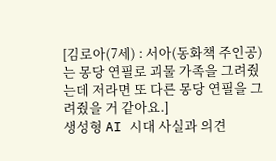[김로아(7세) : 서아(동화책 주인공)는 몽당 연필로 괴물 가족을 그려줬는데 저라면 또 다른 몽당 연필을 그려줬을 거 같아요.]
생성형 AI 시대 사실과 의견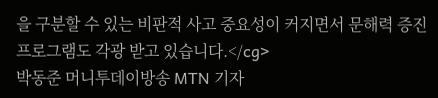을 구분할 수 있는 비판적 사고 중요성이 커지면서 문해력 증진 프로그램도 각광 받고 있습니다.</cg>
박동준 머니투데이방송 MTN 기자